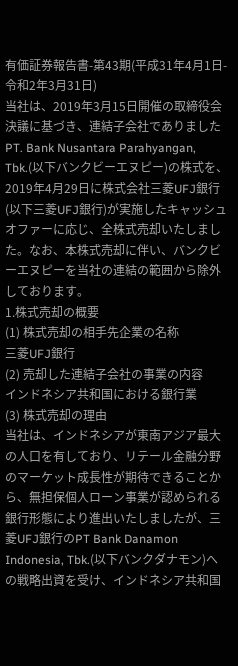有価証券報告書-第43期(平成31年4月1日-令和2年3月31日)
当社は、2019年3月15日開催の取締役会決議に基づき、連結子会社でありましたPT. Bank Nusantara Parahyangan, Tbk.(以下バンクビーエヌピー)の株式を、2019年4月29日に株式会社三菱UFJ銀行(以下三菱UFJ銀行)が実施したキャッシュオファーに応じ、全株式売却いたしました。なお、本株式売却に伴い、バンクビーエヌピーを当社の連結の範囲から除外しております。
1.株式売却の概要
(1) 株式売却の相手先企業の名称
三菱UFJ銀行
(2) 売却した連結子会社の事業の内容
インドネシア共和国における銀行業
(3) 株式売却の理由
当社は、インドネシアが東南アジア最大の人口を有しており、リテール金融分野のマーケット成長性が期待できることから、無担保個人ローン事業が認められる銀行形態により進出いたしましたが、三菱UFJ銀行のPT Bank Danamon Indonesia, Tbk.(以下バンクダナモン)への戦略出資を受け、インドネシア共和国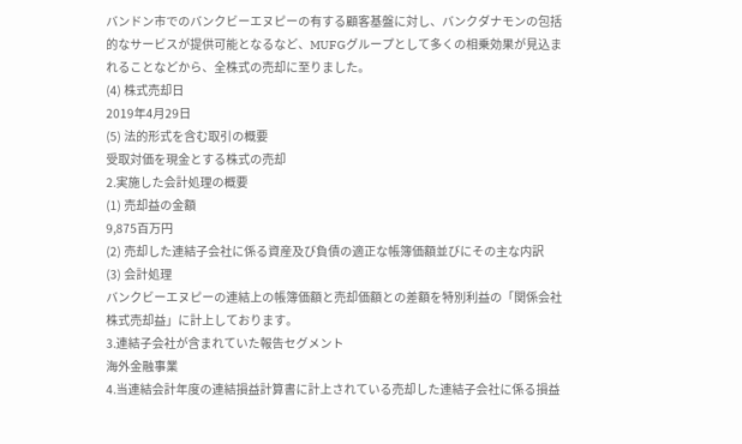バンドン市でのバンクビーエヌピーの有する顧客基盤に対し、バンクダナモンの包括的なサービスが提供可能となるなど、MUFGグループとして多くの相乗効果が見込まれることなどから、全株式の売却に至りました。
(4) 株式売却日
2019年4月29日
(5) 法的形式を含む取引の概要
受取対価を現金とする株式の売却
2.実施した会計処理の概要
(1) 売却益の金額
9,875百万円
(2) 売却した連結子会社に係る資産及び負債の適正な帳簿価額並びにその主な内訳
(3) 会計処理
バンクビーエヌピーの連結上の帳簿価額と売却価額との差額を特別利益の「関係会社株式売却益」に計上しております。
3.連結子会社が含まれていた報告セグメント
海外金融事業
4.当連結会計年度の連結損益計算書に計上されている売却した連結子会社に係る損益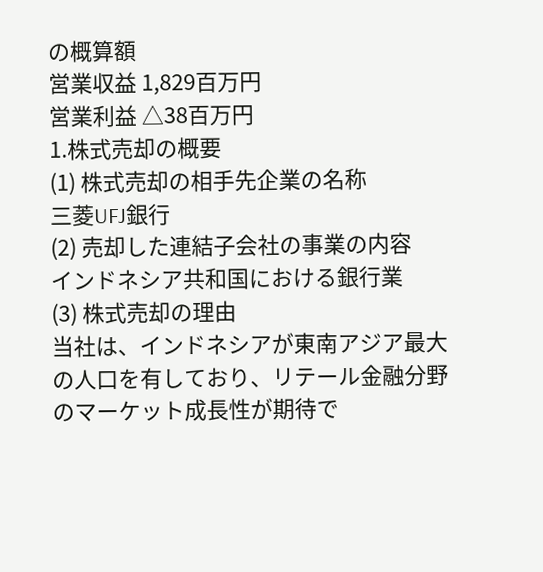の概算額
営業収益 1,829百万円
営業利益 △38百万円
1.株式売却の概要
(1) 株式売却の相手先企業の名称
三菱UFJ銀行
(2) 売却した連結子会社の事業の内容
インドネシア共和国における銀行業
(3) 株式売却の理由
当社は、インドネシアが東南アジア最大の人口を有しており、リテール金融分野のマーケット成長性が期待で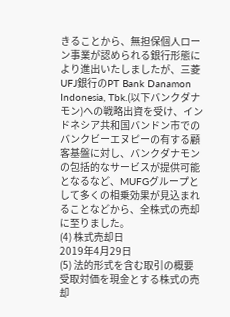きることから、無担保個人ローン事業が認められる銀行形態により進出いたしましたが、三菱UFJ銀行のPT Bank Danamon Indonesia, Tbk.(以下バンクダナモン)への戦略出資を受け、インドネシア共和国バンドン市でのバンクビーエヌピーの有する顧客基盤に対し、バンクダナモンの包括的なサービスが提供可能となるなど、MUFGグループとして多くの相乗効果が見込まれることなどから、全株式の売却に至りました。
(4) 株式売却日
2019年4月29日
(5) 法的形式を含む取引の概要
受取対価を現金とする株式の売却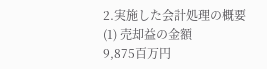2.実施した会計処理の概要
(1) 売却益の金額
9,875百万円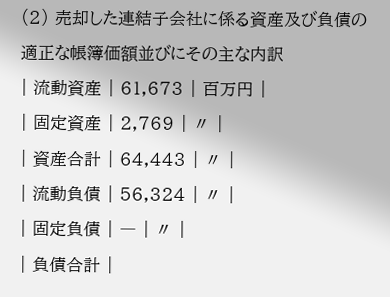(2) 売却した連結子会社に係る資産及び負債の適正な帳簿価額並びにその主な内訳
| 流動資産 | 61,673 | 百万円 |
| 固定資産 | 2,769 | 〃 |
| 資産合計 | 64,443 | 〃 |
| 流動負債 | 56,324 | 〃 |
| 固定負債 | ― | 〃 |
| 負債合計 |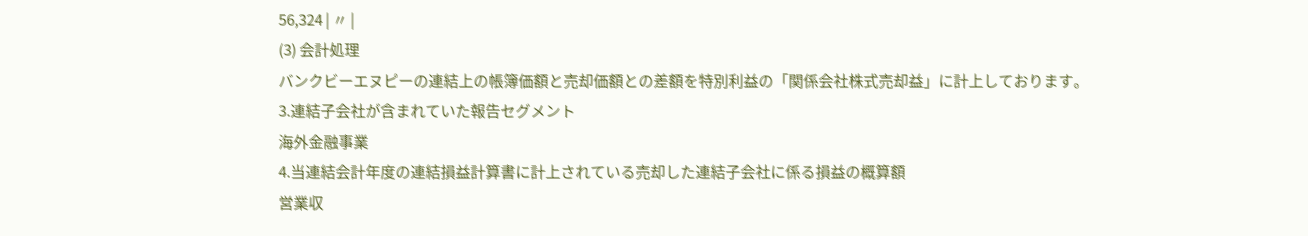56,324 | 〃 |
(3) 会計処理
バンクビーエヌピーの連結上の帳簿価額と売却価額との差額を特別利益の「関係会社株式売却益」に計上しております。
3.連結子会社が含まれていた報告セグメント
海外金融事業
4.当連結会計年度の連結損益計算書に計上されている売却した連結子会社に係る損益の概算額
営業収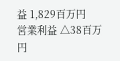益 1,829百万円
営業利益 △38百万円